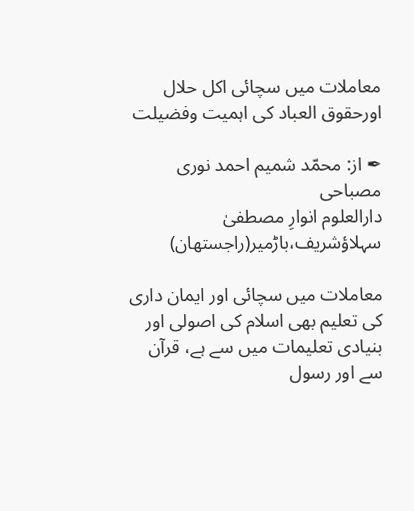معاملات میں سچائی اکل حلال اورحقوق العباد کی اہمیت وفضیلت

✒ از: محمّد شمیم احمد نوری مصباحی
دارالعلوم انوارِ مصطفیٰ سہلاؤشریف،باڑمیر(راجستھان)

معاملات میں سچائی اور ایمان داری کی تعلیم بھی اسلام کی اصولی اور بنیادی تعلیمات میں سے ہے، قرآن سے اور رسول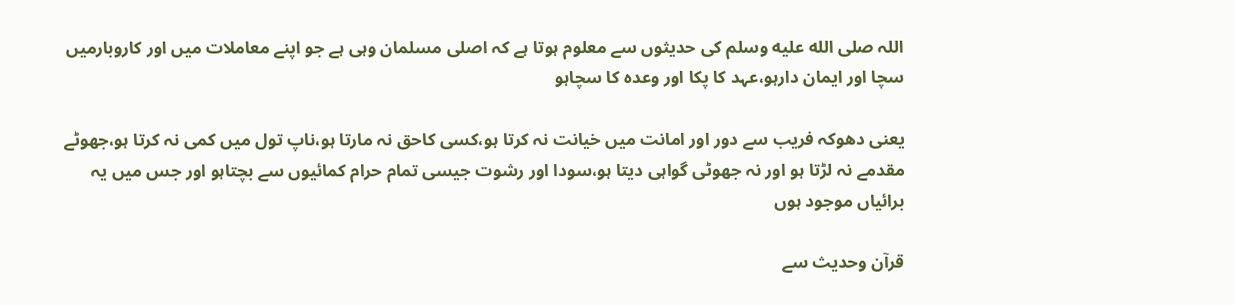اللہ صلى الله عليه وسلم کی حدیثوں سے معلوم ہوتا ہے کہ اصلی مسلمان وہی ہے جو اپنے معاملات میں اور کاروبارمیں سچا اور ایمان دارہو،عہد کا پکا اور وعدہ کا سچاہو

یعنی دھوکہ فریب سے دور اور امانت میں خیانت نہ کرتا ہو،کسی کاحق نہ مارتا ہو،ناپ تول میں کمی نہ کرتا ہو،جھوٹے مقدمے نہ لڑتا ہو اور نہ جھوٹی گواہی دیتا ہو،سودا اور رشوت جیسی تمام حرام کمائیوں سے بچتاہو اور جس میں یہ برائیاں موجود ہوں

قرآن وحدیث سے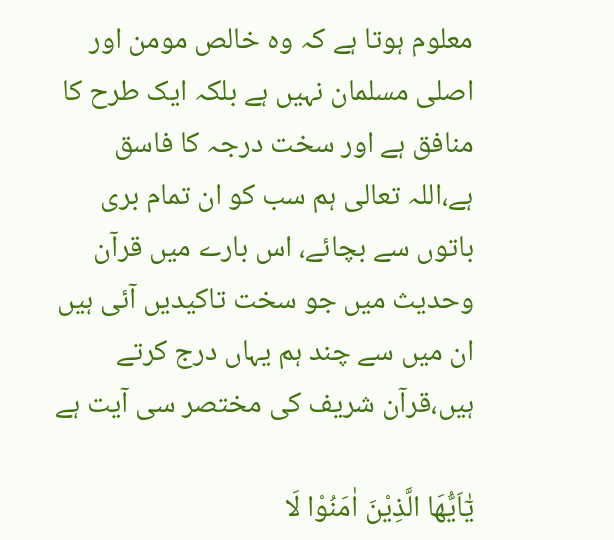معلوم ہوتا ہے کہ وہ خالص مومن اور اصلی مسلمان نہیں ہے بلکہ ایک طرح کا منافق ہے اور سخت درجہ کا فاسق ہے،اللہ تعالی ہم سب کو ان تمام بری باتوں سے بچائے، اس بارے میں قرآن وحدیث میں جو سخت تاکیدیں آئی ہیں ان میں سے چند ہم یہاں درج کرتے ہیں،قرآن شریف کی مختصر سی آیت ہے

یٰٓاَیُّھَا الَّذِیْنَ اٰمَنُوْا لَا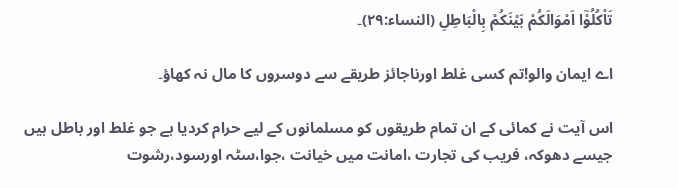تَاْکُلُوْٓا اَمْوَالَکُمْ بَیْنَکُمْ بِالْبَاطِلِ (النساء:۲۹)۔

اے ایمان والو!تم کسی غلط اورناجائز طریقے سے دوسروں کا مال نہ کھاؤ۔

اس آیت نے کمائی کے ان تمام طریقوں کو مسلمانوں کے لیے حرام کردیا ہے جو غلط اور باطل ہیں جیسے دھوکہ، فریب کی تجارت ،امانت میں خیانت ،جوا،سٹہ اورسود،رشوت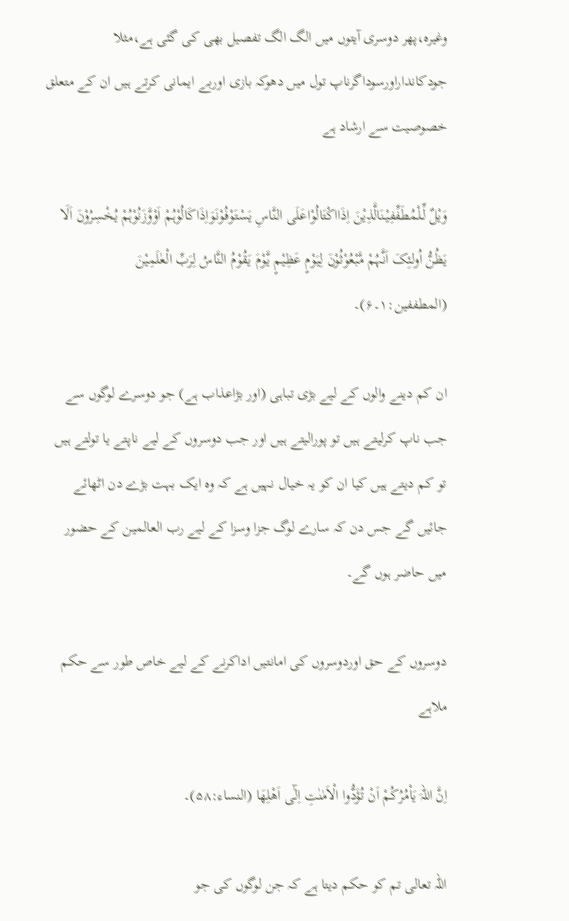وغیرہ،پھر دوسری آیتوں میں الگ الگ تفصیل بھی کی گئی ہے،مثلا جودکانداراورسوداگرناپ تول میں دھوکہ بازی اوربے ایمانی کرتے ہیں ان کے متعلق خصوصیت سے ارشاد ہے

وَیْلٌ لِّـلْمُطَفِّفِیْنَالَّذِیْنَ اِذَااکْتَالُوْاعَلَی النَّاسِ یَسْتَوْفُوْنَوَاِذَاکَالُوْہُمْ اَوْوَّزَنُوْہُمْ یُخْسِرُوْنَ اَلَا یَظُنُّ اُولئِکَ اَنَّہُمْ مَّبْعُوْثُوْنَ لِیَوْمٍ عَظِیْمٍ یَّوْمَ یَقُوْمُ النَّاسُ لِرَبِّ الْعٰلَمِیْنَ (المطففین:۱۔۶)۔

ان کم دینے والوں کے لیے بڑی تباہی (اور بڑاعذاب ہے) جو دوسرے لوگوں سے جب ناپ کرلیتے ہیں تو پورالیتے ہیں اور جب دوسروں کے لیے ناپتے یا تولتے ہیں تو کم دیتے ہیں کیا ان کو یہ خیال نہیں ہے کہ وہ ایک بہت بڑے دن اٹھائے جائیں گے جس دن کہ سارے لوگ جزا وسزا کے لیے رب العالمین کے حضور میں حاضر ہوں گے۔

دوسروں کے حق اوردوسروں کی امانتیں اداکرنے کے لیے خاص طور سے حکم ملاہے

اِنَّ اللہَ یَاْمُرُکُمْ اَنْ تُؤَدُّوا الْاَمٰنٰتِ اِلٰٓى اَھْلِھَا (النساء:۵۸)۔

اللہ تعالی تم کو حکم دیتا ہے کہ جن لوگوں کی جو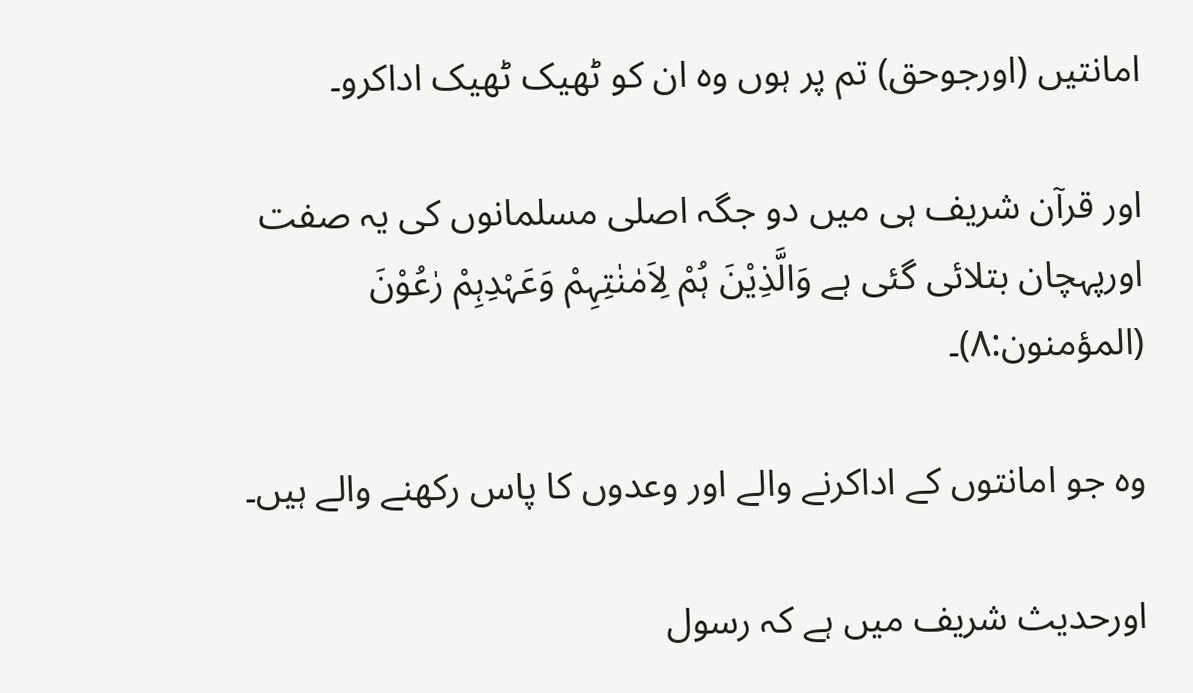امانتیں (اورجوحق) تم پر ہوں وہ ان کو ٹھیک ٹھیک اداکرو۔

اور قرآن شریف ہی میں دو جگہ اصلی مسلمانوں کی یہ صفت اورپہچان بتلائی گئی ہے وَالَّذِیْنَ ہُمْ لِاَمٰنٰتِہِمْ وَعَہْدِہِمْ رٰعُوْنَ (المؤمنون:۸)۔

وہ جو امانتوں کے اداکرنے والے اور وعدوں کا پاس رکھنے والے ہیں۔

اورحدیث شریف میں ہے کہ رسول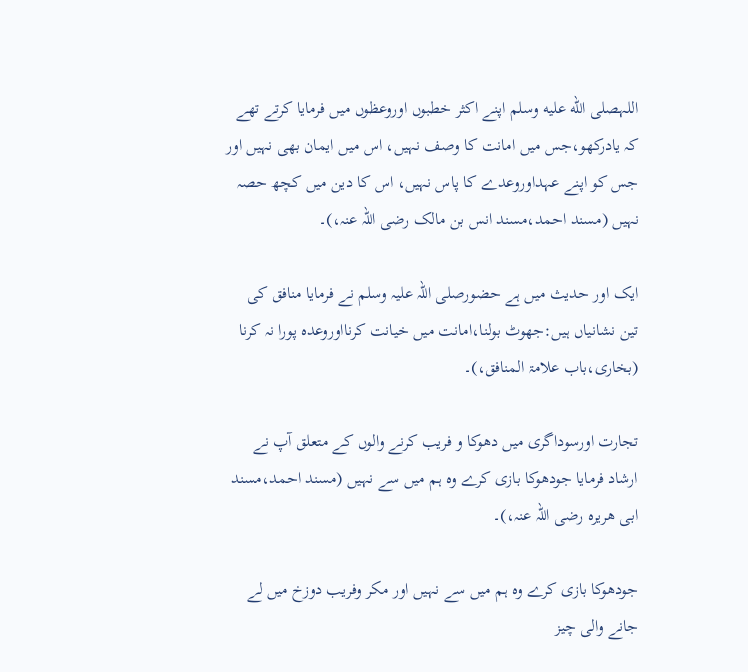اللہصلى الله عليه وسلم اپنے اکثر خطبوں اوروعظوں میں فرمایا کرتے تھے کہ یادرکھو،جس میں امانت کا وصف نہیں، اس میں ایمان بھی نہیں اور جس کو اپنے عہداوروعدے کا پاس نہیں، اس کا دین میں کچھ حصہ نہیں (مسند احمد،مسند انس بن مالک رضی اللہ عنہ،)۔

ایک اور حدیث میں ہے حضورصلی اللہ علیہ وسلم نے فرمایا منافق کی تین نشانیاں ہیں:جھوٹ بولنا،امانت میں خیانت کرنااوروعدہ پورا نہ کرنا (بخاری،باب علامۃ المنافق،)۔

تجارت اورسوداگری میں دھوکا و فریب کرنے والوں کے متعلق آپ نے ارشاد فرمایا جودھوکا بازی کرے وہ ہم میں سے نہیں (مسند احمد،مسند ابی ھریرہ رضی اللہ عنہ،)۔

جودھوکا بازی کرے وہ ہم میں سے نہیں اور مکر وفریب دوزخ میں لے جانے والی چیز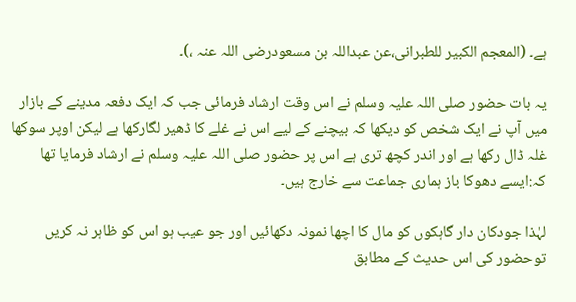ہے۔ (المعجم الکبیر للطبرانی،عن عبداللہ بن مسعودرضی اللہ عنہ ،)۔

یہ بات حضور صلی اللہ علیہ وسلم نے اس وقت ارشاد فرمائی جب کہ ایک دفعہ مدینے کے بازار میں آپ نے ایک شخص کو دیکھا کہ بیچنے کے لیے اس نے غلے کا ڈھیر لگارکھا ہے لیکن اوپر سوکھا غلہ ڈال رکھا ہے اور اندر کچھ تری ہے اس پر حضور صلی اللہ علیہ وسلم نے ارشاد فرمایا تھا کہ:ایسے دھوکا باز ہماری جماعت سے خارج ہیں۔

لہٰذا جودکان دار گاہکوں کو مال کا اچھا نمونہ دکھائیں اور جو عیب ہو اس کو ظاہر نہ کریں توحضور کی اس حدیث کے مطابق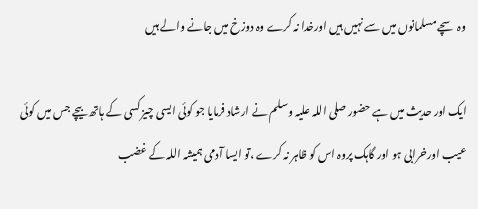وہ سچے مسلمانوں میں سے نہیں ہیں اورخدا نہ کرے وہ دوزخ میں جانے والے ہیں

ایک اور حدیث میں ہے حضور صلی اللہ علیہ وسلم نے ارشاد فرمایا جو کوئی ایسی چیز کسی کے ہاتھ بیچے جس میں کوئی عیب اورخرابی ہو اور گاہک پروہ اس کو ظاہر نہ کرے ،تو ایسا آدمی ہمیشہ اللہ کے غضب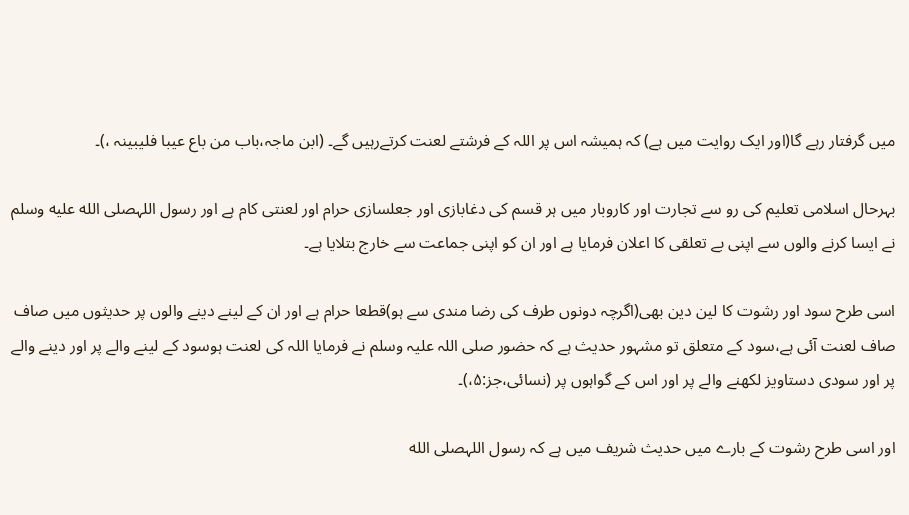میں گرفتار رہے گا(اور ایک روایت میں ہے) کہ ہمیشہ اس پر اللہ کے فرشتے لعنت کرتےرہیں گے۔ (ابن ماجہ،باب من باع عیبا فلیبینہ ،)۔

بہرحال اسلامی تعلیم کی رو سے تجارت اور کاروبار میں ہر قسم کی دغابازی اور جعلسازی حرام اور لعنتی کام ہے اور رسول اللہصلى الله عليه وسلم نے ایسا کرنے والوں سے اپنی بے تعلقی کا اعلان فرمایا ہے اور ان کو اپنی جماعت سے خارج بتلایا ہے۔

اسی طرح سود اور رشوت کا لین دین بھی(اگرچہ دونوں طرف کی رضا مندی سے ہو)قطعا حرام ہے اور ان کے لینے دینے والوں پر حدیثوں میں صاف صاف لعنت آئی ہے،سود کے متعلق تو مشہور حدیث ہے کہ حضور صلی اللہ علیہ وسلم نے فرمایا اللہ کی لعنت ہوسود کے لینے والے پر اور دینے والے پر اور سودی دستاویز لکھنے والے پر اور اس کے گواہوں پر (نسائی،جز:۵،)۔

اور اسی طرح رشوت کے بارے میں حدیث شریف میں ہے کہ رسول اللہصلى الله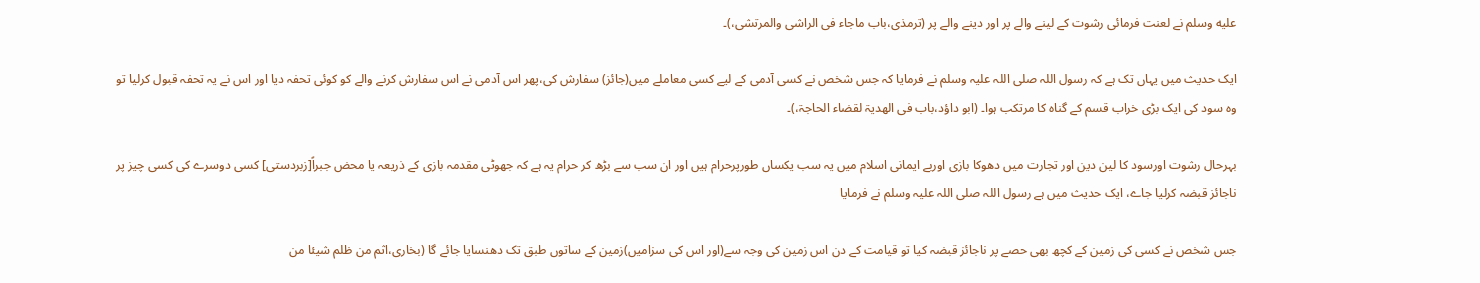عليه وسلم نے لعنت فرمائی رشوت کے لینے والے پر اور دینے والے پر (ترمذی،باب ماجاء فی الراشی والمرتشی،)۔

ایک حدیث میں یہاں تک ہے کہ رسول اللہ صلی اللہ علیہ وسلم نے فرمایا کہ جس شخص نے کسی آدمی کے لیے کسی معاملے میں(جائز) سفارش کی،پھر اس آدمی نے اس سفارش کرنے والے کو کوئی تحفہ دیا اور اس نے یہ تحفہ قبول کرلیا تو وہ سود کی ایک بڑی خراب قسم کے گناہ کا مرتکب ہوا۔ (ابو داؤد،باب فی الھدیۃ لقضاء الحاجۃ،)۔

بہرحال رشوت اورسود کا لین دین اور تجارت میں دھوکا بازی اوربے ایمانی اسلام میں یہ سب یکساں طورپرحرام ہیں اور ان سب سے بڑھ کر حرام یہ ہے کہ جھوٹی مقدمہ بازی کے ذریعہ یا محض جبراً[زبردستی] کسی دوسرے کی کسی چیز پر ناجائز قبضہ کرلیا جاے، ایک حدیث میں ہے رسول اللہ صلی اللہ علیہ وسلم نے فرمایا

جس شخص نے کسی کی زمین کے کچھ بھی حصے پر ناجائز قبضہ کیا تو قیامت کے دن اس زمین کی وجہ سے(اور اس کی سزامیں)زمین کے ساتوں طبق تک دھنسایا جائے گا (بخاری،اثم من ظلم شیئا من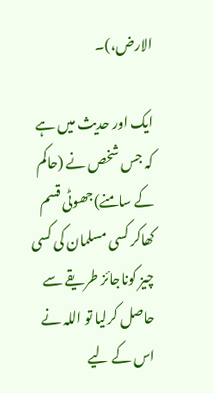الارض،)۔

ایک اور حدیث میں ہے کہ جس شخص نے (حاکم کے سامنے)جھوٹی قسم کھاکر کسی مسلمان کی کسی چیز کوناجائز طریقے سے حاصل کرلیا تو اللہ نے اس کے لیے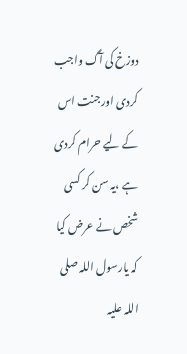دوزخ کی آگ واجب کردی اورجنت اس کے لیے حرام کردی ہے ،یہ سن کر کسی شخص نے عرض کیا کہ یارسول اللہ صلی اللہ علیہ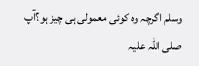وسلم اگرچہ وہ کوئی معمولی ہی چیز ہو؟آپ صلی اللہ علیہ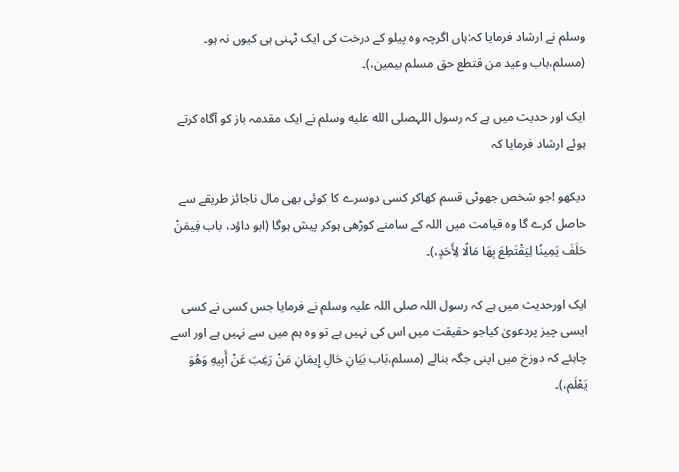وسلم نے ارشاد فرمایا کہ:ہاں اگرچہ وہ پیلو کے درخت کی ایک ٹہنی ہی کیوں نہ ہو۔ (مسلم،باب وعید من قتطع حق مسلم بیمین،)۔

ایک اور حدیث میں ہے کہ رسول اللہصلى الله عليه وسلم نے ایک مقدمہ باز کو آگاہ کرتے ہوئے ارشاد فرمایا کہ

دیکھو !جو شخص جھوٹی قسم کھاکر کسی دوسرے کا کوئی بھی مال ناجائز طریقے سے حاصل کرے گا وہ قیامت میں اللہ کے سامنے کوڑھی ہوکر پیش ہوگا (ابو داؤد، باب فِيمَنْ حَلَفَ يَمِينًا لِيَقْتَطِعَ بِهَا مَالًا لِأَحَدٍ،)۔

ایک اورحدیث میں ہے کہ رسول اللہ صلی اللہ علیہ وسلم نے فرمایا جس کسی نے کسی ایسی چیز پردعویٰ کیاجو حقیقت میں اس کی نہیں ہے تو وہ ہم میں سے نہیں ہے اور اسے چاہئے کہ دوزخ میں اپنی جگہ بنالے (مسلم،بَاب بَيَانِ حَالِ إِيمَانِ مَنْ رَغِبَ عَنْ أَبِيهِ وَهُوَ يَعْلَم،)۔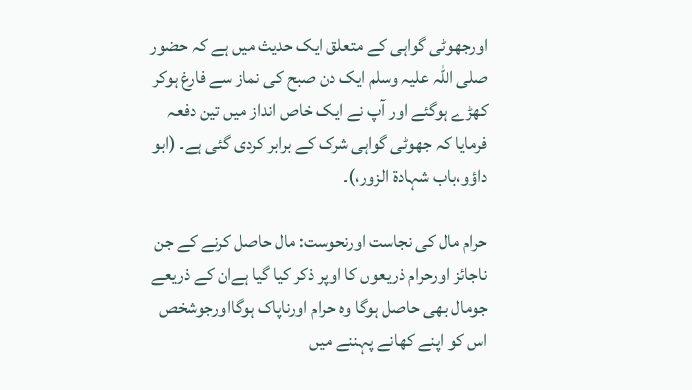اورجھوٹی گواہی کے متعلق ایک حدیث میں ہے کہ حضور صلی اللہ علیہ وسلم ایک دن صبح کی نماز سے فارغ ہوکر کھڑے ہوگئے اور آپ نے ایک خاص انداز میں تین دفعہ فرمایا کہ جھوٹی گواہی شرک کے برابر کردی گئی ہے۔ (ابو داؤو،باب شہادۃ الزور،)۔

حرام مال کی نجاست اورنحوست: مال حاصل کرنے کے جن ناجائز اورحرام ذریعوں کا اوپر ذکر کیا گیا ہےان کے ذریعے جومال بھی حاصل ہوگا وہ حرام اورناپاک ہوگااورجوشخص اس کو اپنے کھانے پہننے میں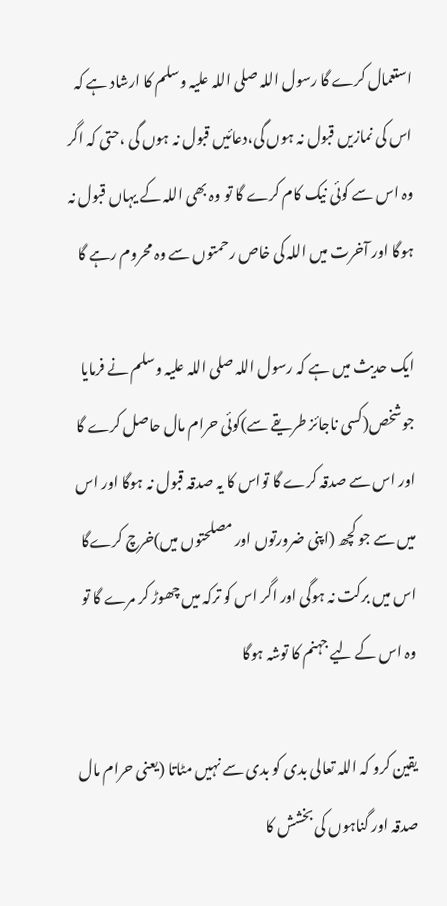استعمال کرے گا رسول اللہ صلی اللہ علیہ وسلم کا ارشاد ہے کہ اس کی نمازیں قبول نہ ہوں گی،دعائیں قبول نہ ہوں گی ،حتی کہ اگر وہ اس سے کوئی نیک کام کرے گا تو وہ بھی اللہ کے یہاں قبول نہ ہوگا اور آخرت میں اللہ کی خاص رحمتوں سے وہ محروم رہے گا

ایک حدیث میں ہے کہ رسول اللہ صلی اللہ علیہ وسلم نے فرمایا جوشخص(کسی ناجائز طریقے سے)کوئی حرام مال حاصل کرے گا اور اس سے صدقہ کرے گا تواس کا یہ صدقہ قبول نہ ہوگا اور اس میں سے جو کچھ (اپنی ضرورتوں اور مصلحتوں میں)خرچ کرےگا اس میں برکت نہ ہوگی اور اگر اس کو ترکہ میں چھوڑ کر مرے گا تو وہ اس کے لیے جہنم کا توشہ ہوگا

یقین کرو کہ اللہ تعالی بدی کو بدی سے نہیں مٹاتا (یعنی حرام مال صدقہ اور گناہوں کی بخشش کا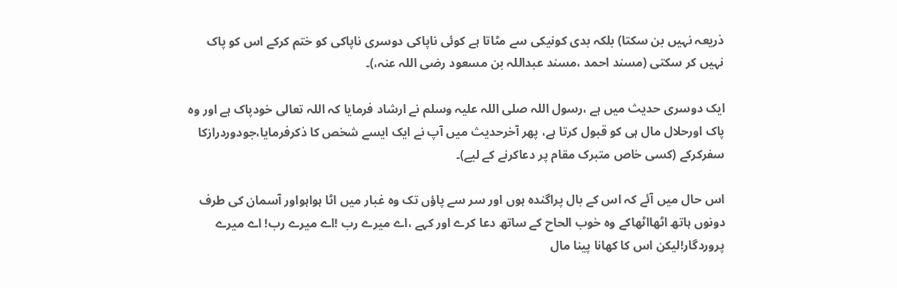ذریعہ نہیں بن سکتا) بلکہ بدی کونیکی سے مٹاتا ہے کوئی ناپاکی دوسری ناپاکی کو ختم کرکے اس کو پاک نہیں کر سکتی (مسند احمد ،مسند عبداللہ بن مسعود رضی اللہ عنہ،)۔

ایک دوسری حدیث میں ہے ،رسول اللہ صلی اللہ علیہ وسلم نے ارشاد فرمایا کہ اللہ تعالی خودپاک ہے اور وہ پاک اورحلال مال ہی کو قبول کرتا ہے، پھر آخرحدیث میں آپ نے ایک ایسے شخص کا ذکرفرمایا،جودوردرازکا سفرکرکے (کسی خاص متبرک مقام پر دعاکرنے کے لیے)۔

اس حال میں آئے کہ اس کے بال پراگندہ ہوں اور سر سے پاؤں تک وہ غبار میں اٹا ہواہواور آسمان کی طرف دونوں ہاتھ اٹھااٹھاکے وہ خوب الحاح کے ساتھ دعا کرے اور کہے ،اے میرے رب !اے میرے رب! اے میرے پروردگار!لیکن اس کا کھانا پینا مال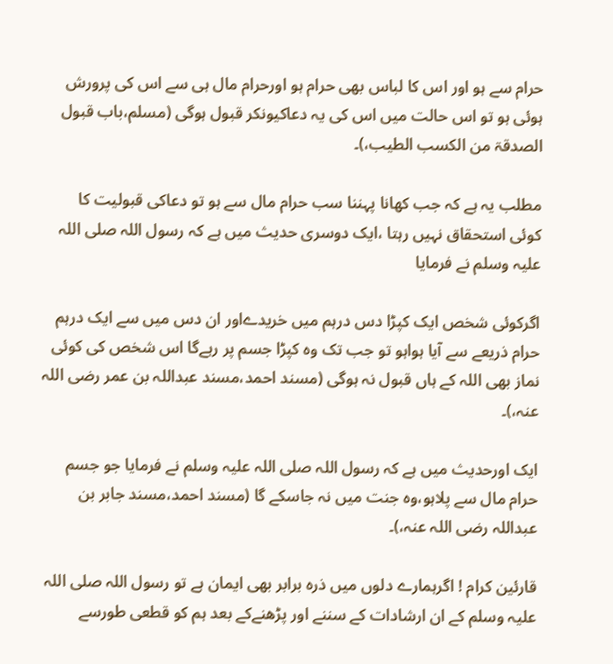حرام سے ہو اور اس کا لباس بھی حرام ہو اورحرام مال ہی سے اس کی پرورش ہوئی ہو تو اس حالت میں اس کی یہ دعاکیونکر قبول ہوگی (مسلم،باب قبول الصدقۃ من الکسب الطیب،)۔

مطلب یہ ہے کہ جب کھانا پہننا سب حرام مال سے ہو تو دعاکی قبولیت کا کوئی استحقاق نہیں رہتا ،ایک دوسری حدیث میں ہے کہ رسول اللہ صلی اللہ علیہ وسلم نے فرمایا

اگرکوئی شخص ایک کپڑا دس درہم میں خریدےاور ان دس میں سے ایک درہم حرام ذریعے سے آیا ہواہو تو جب تک وہ کپڑا جسم پر رہےگا اس شخص کی کوئی نماز بھی اللہ کے ہاں قبول نہ ہوگی (مسند احمد،مسند عبداللہ بن عمر رضی اللہ عنہ،)۔

ایک اورحدیث میں ہے کہ رسول اللہ صلی اللہ علیہ وسلم نے فرمایا جو جسم حرام مال سے پلاہو،وہ جنت میں نہ جاسکے گا (مسند احمد،مسند جابر بن عبداللہ رضی اللہ عنہ،)۔

قارئین کرام ! اگرہمارے دلوں میں ذرہ برابر بھی ایمان ہے تو رسول اللہ صلی اللہ علیہ وسلم کے ان ارشادات کے سننے اور پڑھنےکے بعد ہم کو قطعی طورسے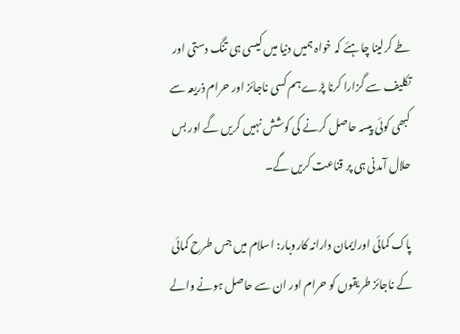طے کرلینا چاہئے کہ خواہ ہمیں دنیا میں کیسی ہی تنگ دستی اور تکلیف سے گزارا کرنا پڑے ہم کسی ناجائز اور حرام ذریعہ سے کبھی کوئی پیسہ حاصل کرنے کی کوشش نہیں کریں گے اور بس حلال آمدنی ہی پر قناعت کریں گے۔

پاک کمائی اورایمان دارانہ کاروبار: اسلام میں جس طرح کمائی کے ناجائز طریقوں کو حرام اور ان سے حاصل ہونے والے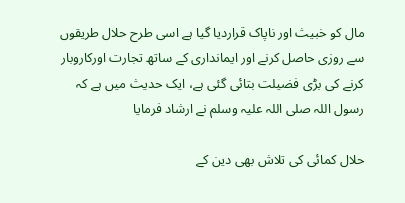مال کو خبیث اور ناپاک قراردیا گیا ہے اسی طرح حلال طریقوں سے روزی حاصل کرنے اور ایمانداری کے ساتھ تجارت اورکاروبار کرنے کی بڑی فضیلت بتائی گئی ہے، ایک حدیث میں ہے کہ رسول اللہ صلی اللہ علیہ وسلم نے ارشاد فرمایا

حلال کمائی کی تلاش بھی دین کے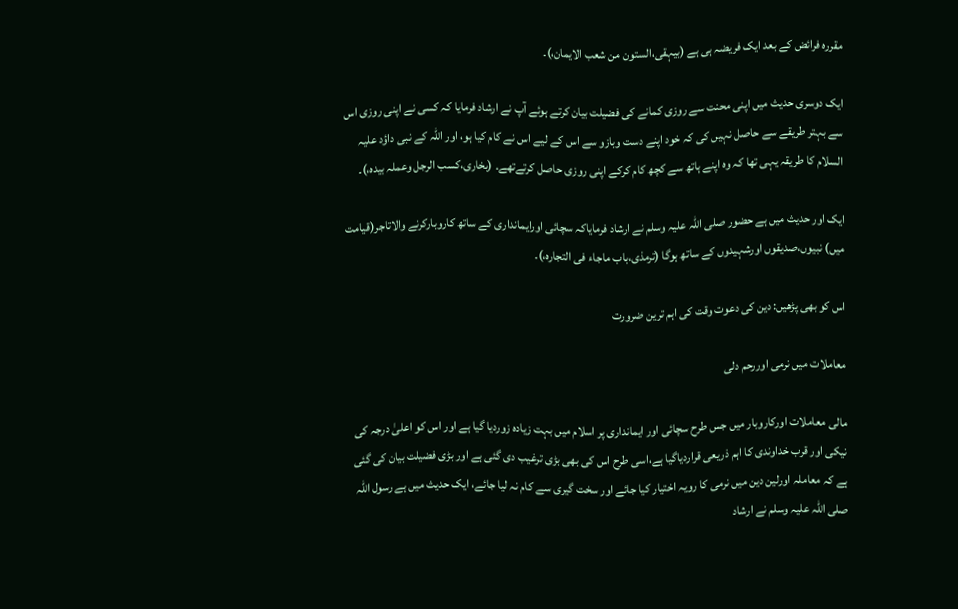مقررہ فرائض کے بعد ایک فریضہ ہی ہے (بیہقی،الستون من شعب الایمان،)۔

ایک دوسری حدیث میں اپنی محنت سے روزی کمانے کی فضیلت بیان کرتے ہوئے آپ نے ارشاد فرمایا کہ کسی نے اپنی روزی اس سے بہتر طریقے سے حاصل نہیں کی کہ خود اپنے دست وبازو سے اس کے لیے اس نے کام کیا ہو، اور اللہ کے نبی داؤد علیہ السلام کا طریقہ یہی تھا کہ وہ اپنے ہاتھ سے کچھ کام کرکے اپنی روزی حاصل کرتےتھے۔ (بخاری،کسب الرجل وعملہ بیدہ،)۔

ایک اور حدیث میں ہے حضور صلی اللہ علیہ وسلم نے ارشاد فرمایاکہ سچائی اورایمانداری کے ساتھ کاروبارکرنے والاتاجر(قیامت میں) نبیوں،صدیقوں اورشہیدوں کے ساتھ ہوگا (ترمذی،باب ماجاء فی التجارہ،)۔

اس کو بھی پڑھیں: دین کی دعوت وقت کی اہم ترین ضرورت

معاملات میں نرمی اوررحم دلی

مالی معاملات اورکاروبار میں جس طرح سچائی اور ایمانداری پر اسلام میں بہت زیادہ زوردیا گیا ہے اور اس کو اعلیٰ درجہ کی نیکی اور قرب خداوندی کا اہم ذریعی قراردیاگیا ہے،اسی طرح اس کی بھی بڑی ترغیب دی گئی ہے اور بڑی فضیلت بیان کی گئی ہے کہ معاملہ اورلین دین میں نرمی کا رویہ اختیار کیا جائے اور سخت گیری سے کام نہ لیا جائے، ایک حدیث میں ہے رسول اللہ صلی اللہ علیہ وسلم نے ارشاد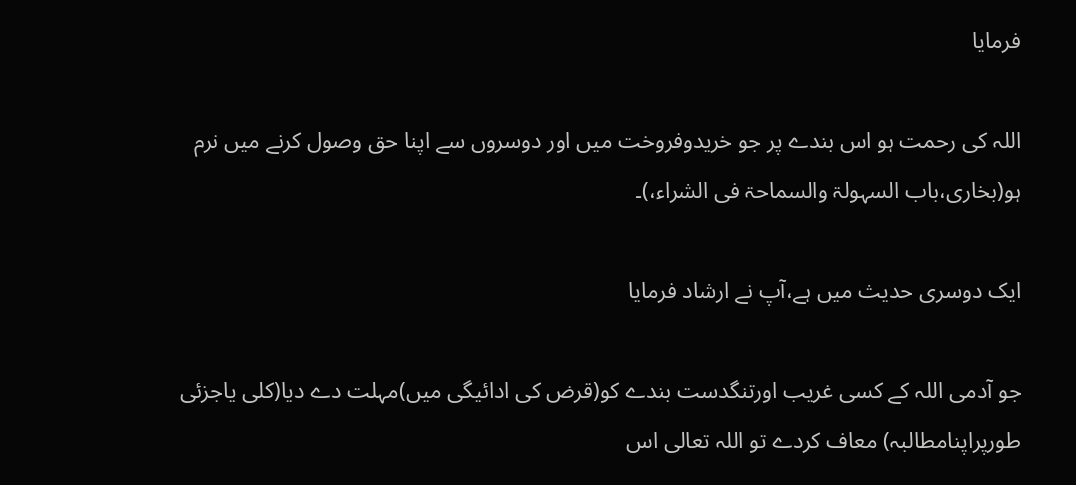فرمایا

اللہ کی رحمت ہو اس بندے پر جو خریدوفروخت میں اور دوسروں سے اپنا حق وصول کرنے میں نرم ہو(بخاری،باب السہولۃ والسماحۃ فی الشراء،)۔

ایک دوسری حدیث میں ہے،آپ نے ارشاد فرمایا

جو آدمی اللہ کے کسی غریب اورتنگدست بندے کو(قرض کی ادائیگی میں)مہلت دے دیا(کلی یاجزئی طورپراپنامطالبہ) معاف کردے تو اللہ تعالی اس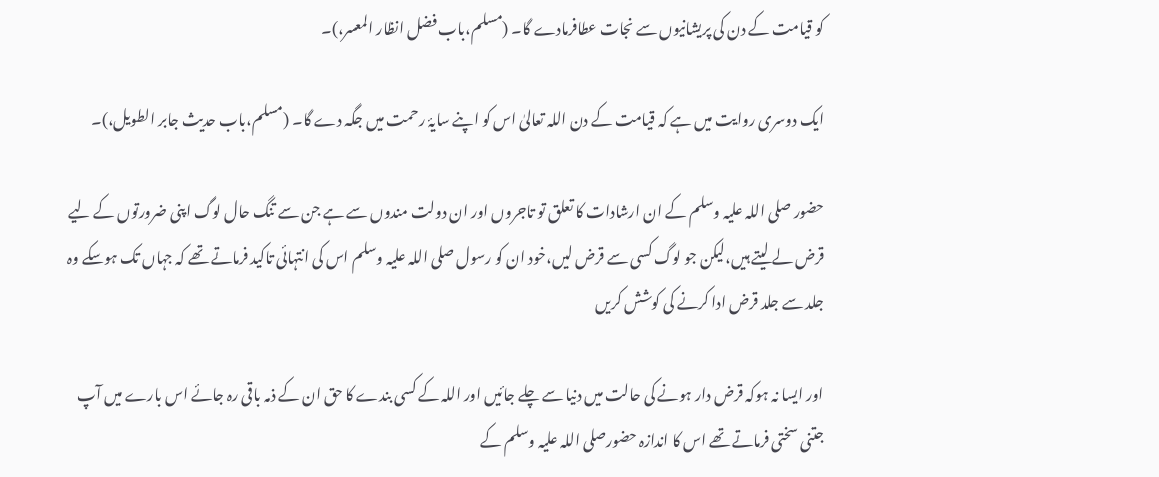کو قیامت کے دن کی پریشانیوں سے نجات عطافرمادے گا۔ (مسلم،باب فضل انظار المعسر،)۔

ایک دوسری روایت میں ہے کہ قیامت کے دن اللہ تعالیٰ اس کو اپنے سایۂ رحمت میں جگہ دے گا۔ (مسلم،باب حدیث جابر الطویل،)۔

حضور صلی اللہ علیہ وسلم کے ان ارشادات کا تعلق تو تاجروں اور ان دولت مندوں سے ہے جن سے تنگ حال لوگ اپنی ضرورتوں کے لیے قرض لے لیتے ہیں،لیکن جو لوگ کسی سے قرض لیں،خود ان کو رسول صلی اللہ علیہ وسلم اس کی انتہائی تاکید فرماتے تھے کہ جہاں تک ہوسکے وہ جلد سے جلد قرض ادا کرنے کی کوشش کریں

اور ایسا نہ ہوکہ قرض دار ہونے کی حالت میں دنیا سے چلے جائیں اور اللہ کے کسی بندے کا حق ان کے ذمہ باقی رہ جائے اس بارے میں آپ جتنی سختی فرماتے تھے اس کا اندازہ حضورصلی اللہ علیہ وسلم کے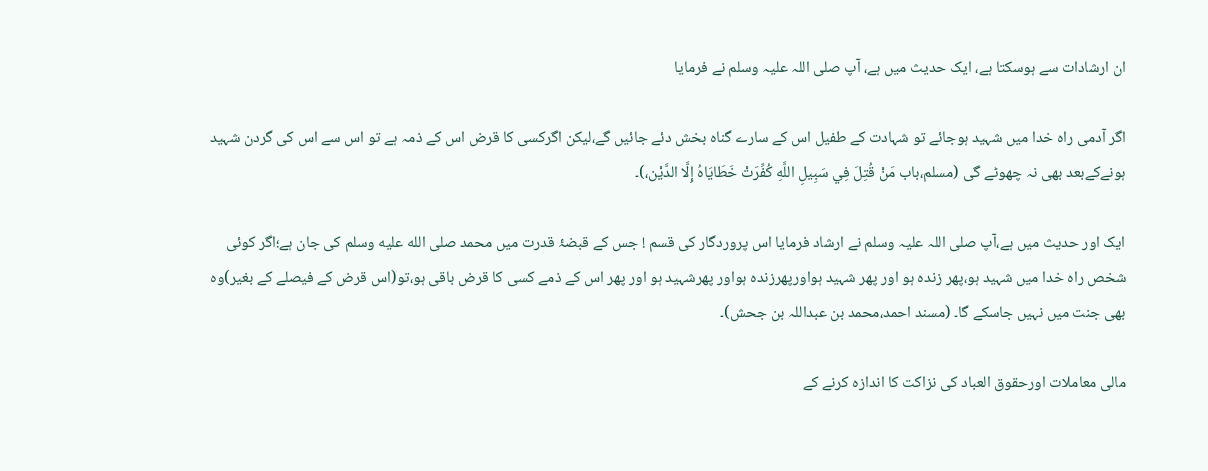ان ارشادات سے ہوسکتا ہے، ایک حدیث میں ہے، آپ صلی اللہ علیہ وسلم نے فرمایا

اگر آدمی راہ خدا میں شہید ہوجائے تو شہادت کے طفیل اس کے سارے گناہ بخش دئے جائیں گے،لیکن اگرکسی کا قرض اس کے ذمہ ہے تو اس سے اس کی گردن شہید ہونےکےبعد بھی نہ چھوٹے گی (مسلم،باب مَنْ قُتِلَ فِي سَبِيلِ اللَّهِ كُفِّرَتْ خَطَايَاهُ إِلَّا الدَّيْن،)۔

ایک اور حدیث میں ہے،آپ صلی اللہ علیہ وسلم نے ارشاد فرمایا اس پروردگار کی قسم ! جس کے قبضۂ قدرت میں محمد صلى الله عليه وسلم کی جان ہے؛اگر کوئی شخص راہ خدا میں شہید ہو،پھر زندہ ہو اور پھر شہید ہواورپھرزندہ ہواور پھرشہید ہو اور پھر اس کے ذمے کسی کا قرض باقی ہو،تو(اس قرض کے فیصلے کے بغیر)وہ بھی جنت میں نہیں جاسکے گا۔ (مسند احمد،محمد بن عبداللہ بن جحش)۔

مالی معاملات اورحقوق العباد کی نزاکت کا اندازہ کرنے کے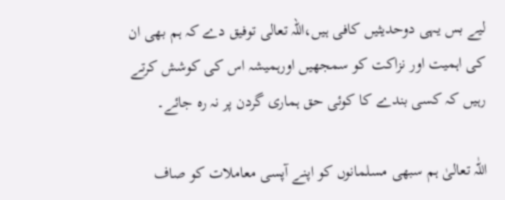لیے بس یہی دوحدیثیں کافی ہیں،اللہ تعالی توفیق دے کہ ہم بھی ان کی اہمیت اور نزاکت کو سمجھیں اورہمیشہ اس کی کوشش کرتے رہیں کہ کسی بندے کا کوئی حق ہماری گردن پر نہ رہ جائے۔

اللّٰہ تعالیٰ ہم سبھی مسلمانوں کو اپنے آپسی معاملات کو صاف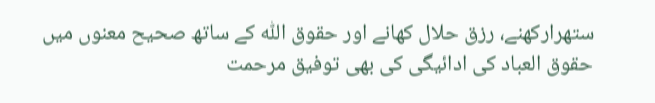ستھرارکھنے، رزق حلال کھانے اور حقوق اللّٰہ کے ساتھ صحیح معنوں میں حقوق العباد کی ادائیگی کی بھی توفیق مرحمت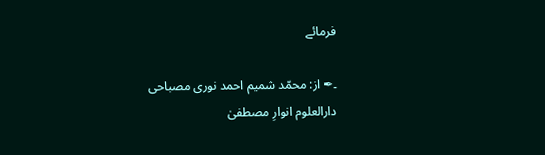فرمائے

۔✒ از: محمّد شمیم احمد نوری مصباحی
دارالعلوم انوارِ مصطفیٰ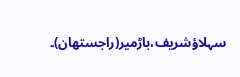سہلاؤشریف،باڑمیر(راجستھان)۔